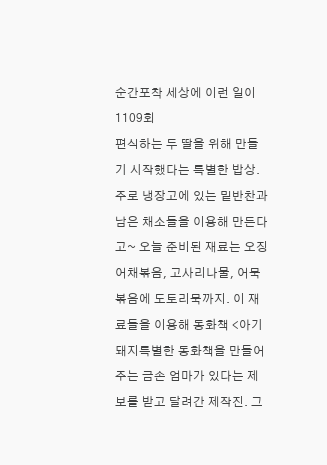순간포착 세상에 이런 일이 1109회
편식하는 두 딸을 위해 만들기 시작했다는 특별한 밥상. 주로 냉장고에 있는 밑반찬과 남은 채소들을 이용해 만든다고~ 오늘 준비된 재료는 오징어채볶음, 고사리나물, 어묵볶음에 도토리묵까지. 이 재료들을 이용해 동화책 <아기 돼지특별한 동화책을 만들어 주는 금손 엄마가 있다는 제보를 받고 달려간 제작진. 그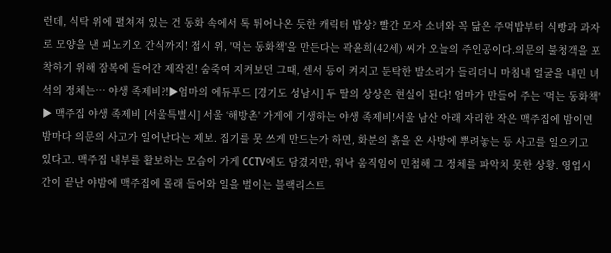런데, 식탁 위에 펼쳐져 있는 건 동화 속에서 톡 튀어나온 듯한 캐릭터 밥상? 빨간 모자 소녀와 꼭 닮은 주먹밥부터 식빵과 과자로 모양을 낸 피노키오 간식까지! 접시 위, '먹는 동화책'을 만든다는 곽윤희(42세) 씨가 오늘의 주인공이다.의문의 불청객을 포착하기 위해 잠복에 들어간 제작진! 숨죽여 지켜보던 그때, 센서 등이 켜지고 둔탁한 발소리가 들리더니 마침내 얼굴을 내민 녀석의 정체는… 야생 족제비?!▶엄마의 에듀푸드 [경기도 성남시] 두 딸의 상상은 현실이 된다! 엄마가 만들어 주는 ‘먹는 동화책' ▶ 맥주집 야생 족제비 [서울특별시] 서울 ‘해방촌' 가게에 기생하는 야생 족제비!서울 남산 아래 자리한 작은 맥주집에 밤이면 밤마다 의문의 사고가 일어난다는 제보. 집기를 못 쓰게 만드는가 하면, 화분의 흙을 온 사방에 뿌려놓는 등 사고를 일으키고 있다고. 맥주집 내부를 활보하는 모습이 가게 CCTV에도 담겼지만, 워낙 움직임이 민첩해 그 정체를 파악치 못한 상황. 영업시간이 끝난 야밤에 맥주집에 몰래 들어와 일을 벌이는 블랙리스트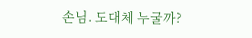손님. 도대체 누굴까?